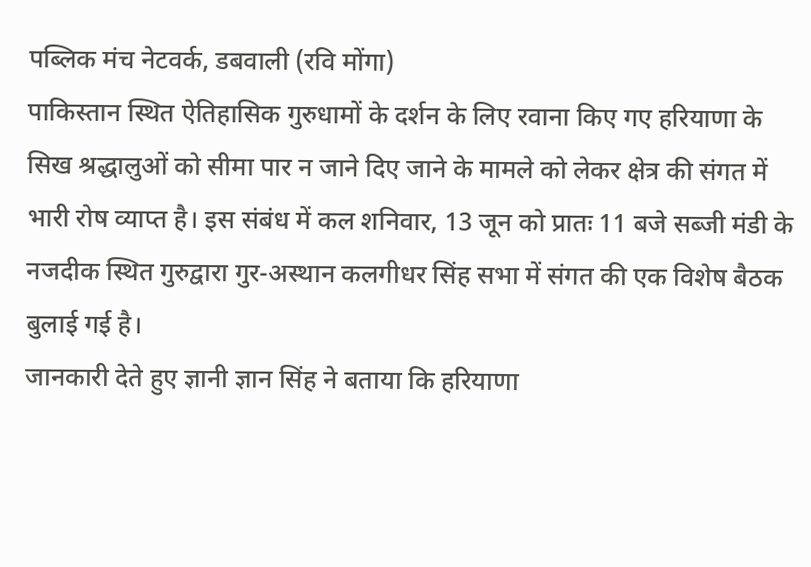पब्लिक मंच नेटवर्क, डबवाली (रवि मोंगा)
पाकिस्तान स्थित ऐतिहासिक गुरुधामों के दर्शन के लिए रवाना किए गए हरियाणा के सिख श्रद्धालुओं को सीमा पार न जाने दिए जाने के मामले को लेकर क्षेत्र की संगत में भारी रोष व्याप्त है। इस संबंध में कल शनिवार, 13 जून को प्रातः 11 बजे सब्जी मंडी के नजदीक स्थित गुरुद्वारा गुर-अस्थान कलगीधर सिंह सभा में संगत की एक विशेष बैठक बुलाई गई है।
जानकारी देते हुए ज्ञानी ज्ञान सिंह ने बताया कि हरियाणा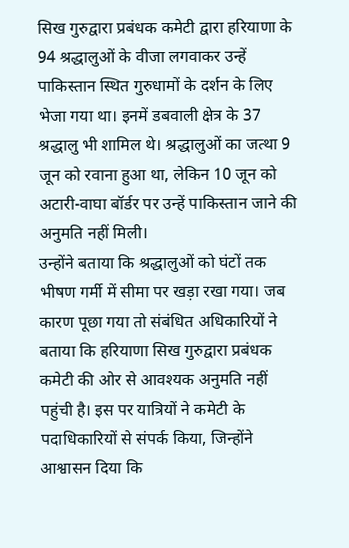सिख गुरुद्वारा प्रबंधक कमेटी द्वारा हरियाणा के 94 श्रद्धालुओं के वीजा लगवाकर उन्हें पाकिस्तान स्थित गुरुधामों के दर्शन के लिए भेजा गया था। इनमें डबवाली क्षेत्र के 37 श्रद्धालु भी शामिल थे। श्रद्धालुओं का जत्था 9 जून को रवाना हुआ था, लेकिन 10 जून को अटारी-वाघा बॉर्डर पर उन्हें पाकिस्तान जाने की अनुमति नहीं मिली।
उन्होंने बताया कि श्रद्धालुओं को घंटों तक भीषण गर्मी में सीमा पर खड़ा रखा गया। जब कारण पूछा गया तो संबंधित अधिकारियों ने बताया कि हरियाणा सिख गुरुद्वारा प्रबंधक कमेटी की ओर से आवश्यक अनुमति नहीं पहुंची है। इस पर यात्रियों ने कमेटी के पदाधिकारियों से संपर्क किया, जिन्होंने आश्वासन दिया कि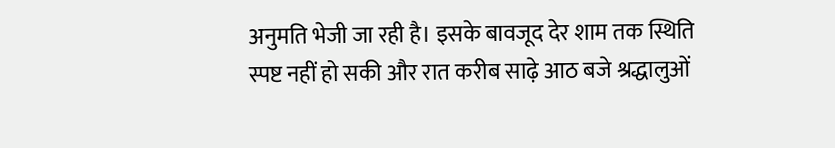अनुमति भेजी जा रही है। इसके बावजूद देर शाम तक स्थिति स्पष्ट नहीं हो सकी और रात करीब साढ़े आठ बजे श्रद्धालुओं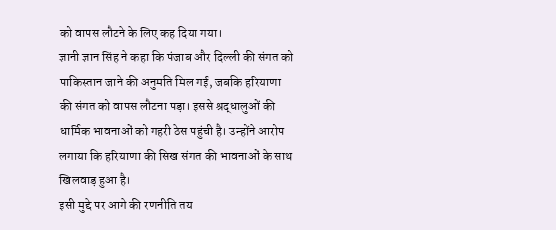को वापस लौटने के लिए कह दिया गया।
ज्ञानी ज्ञान सिंह ने कहा कि पंजाब और दिल्ली की संगत को पाकिस्तान जाने की अनुमति मिल गई, जबकि हरियाणा की संगत को वापस लौटना पड़ा। इससे श्रद्धालुओं की धार्मिक भावनाओं को गहरी ठेस पहुंची है। उन्होंने आरोप लगाया कि हरियाणा की सिख संगत की भावनाओं के साथ खिलवाड़ हुआ है।
इसी मुद्दे पर आगे की रणनीति तय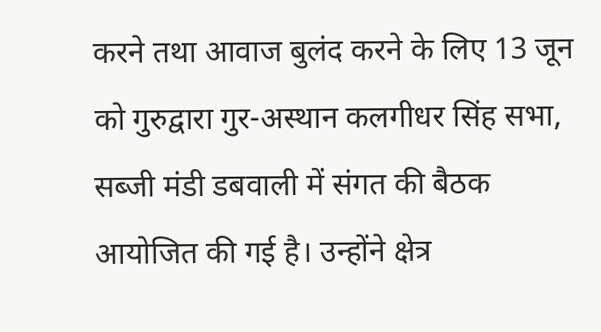करने तथा आवाज बुलंद करने के लिए 13 जून को गुरुद्वारा गुर-अस्थान कलगीधर सिंह सभा, सब्जी मंडी डबवाली में संगत की बैठक आयोजित की गई है। उन्होंने क्षेत्र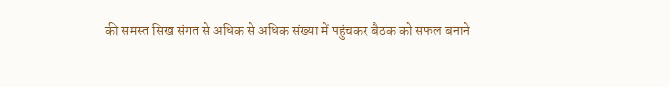की समस्त सिख संगत से अधिक से अधिक संख्या में पहुंचकर बैठक को सफल बनाने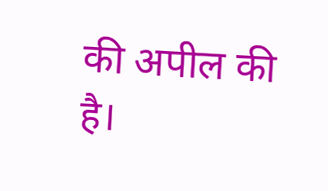की अपील की है।